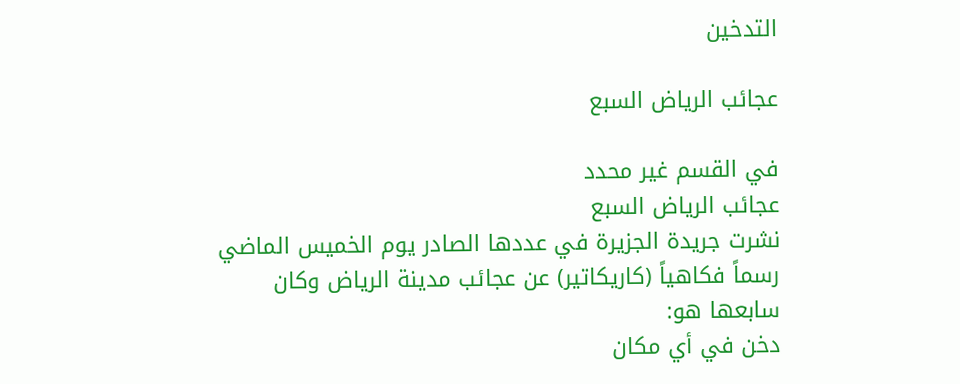التدخين

عجائب الرياض السبع

في القسم غير محدد
عجائب الرياض السبع
نشرت جريدة الجزيرة في عددها الصادر يوم الخميس الماضي رسماً فكاهياً (كاريكاتير) عن عجائب مدينة الرياض وكان سابعها هو:
دخن في أي مكان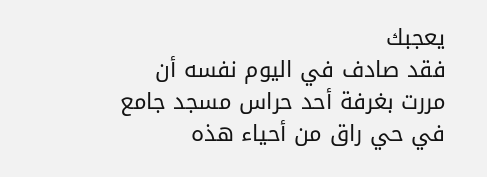يعجبك
فقد صادف في اليوم نفسه أن مررت بغرفة أحد حراس مسجد جامع في حي راق من أحياء هذه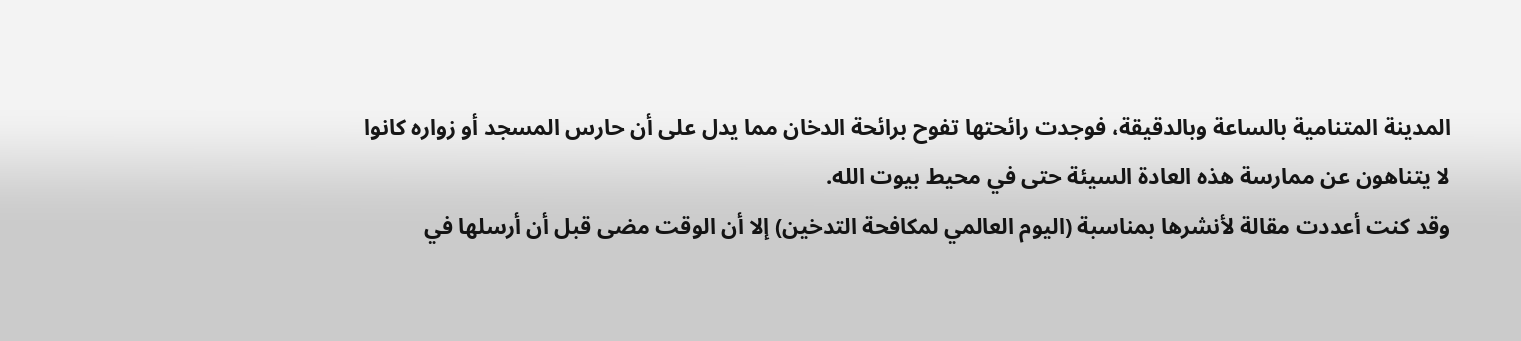المدينة المتنامية بالساعة وبالدقيقة، فوجدت رائحتها تفوح برائحة الدخان مما يدل على أن حارس المسجد أو زواره كانوا لا يتناهون عن ممارسة هذه العادة السيئة حتى في محيط بيوت الله.
وقد كنت أعددت مقالة لأنشرها بمناسبة (اليوم العالمي لمكافحة التدخين) إلا أن الوقت مضى قبل أن أرسلها في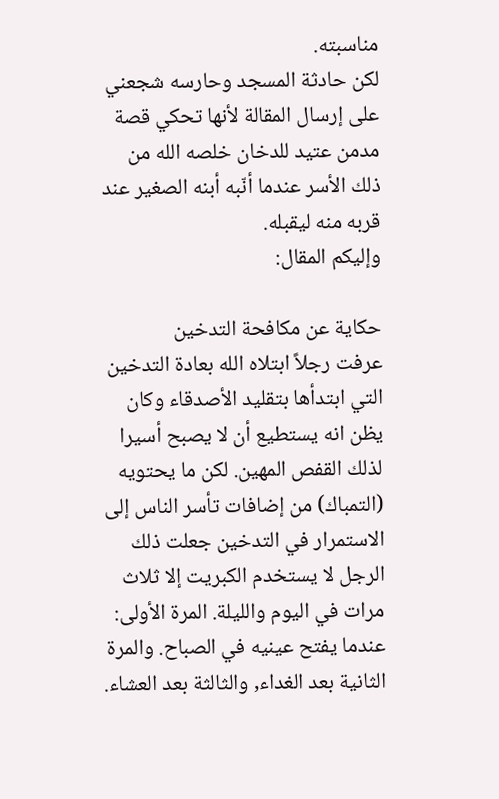مناسبته.
لكن حادثة المسجد وحارسه شجعني على إرسال المقالة لأنها تحكي قصة مدمن عتيد للدخان خلصه الله من ذلك الأسر عندما أنّبه أبنه الصغير عند قربه منه ليقبله.
وإليكم المقال:

حكاية عن مكافحة التدخين
عرفت رجلاً ابتلاه الله بعادة التدخين التي ابتدأها بتقليد الأصدقاء وكان يظن انه يستطيع أن لا يصبح أسيرا لذلك القفص المهين. لكن ما يحتويه (التمباك) من إضافات تأسر الناس إلى الاستمرار في التدخين جعلت ذلك الرجل لا يستخدم الكبريت إلا ثلاث مرات في اليوم والليلة. المرة الأولى: عندما يفتح عينيه في الصباح. والمرة الثانية بعد الغداء, والثالثة بعد العشاء.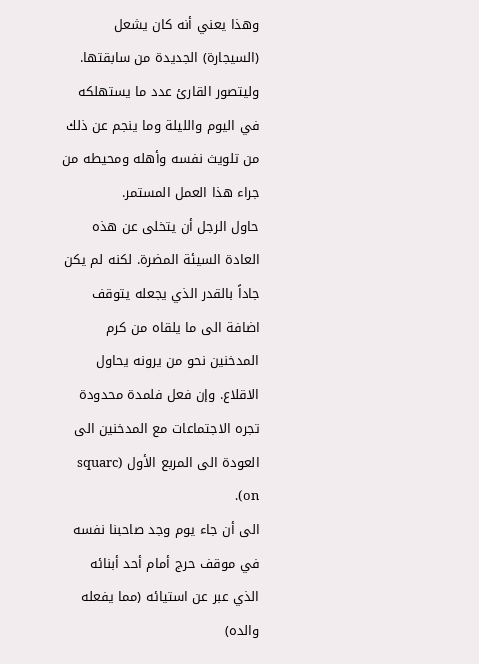وهذا يعني أنه كان يشعل (السيجارة) الجديدة من سابقتها. وليتصور القارئ عدد ما يستهلكه في اليوم والليلة وما ينجم عن ذلك من تلويث نفسه وأهله ومحيطه من جراء هذا العمل المستمر.
حاول الرجل أن يتخلى عن هذه العادة السيئة المضرة. لكنه لم يكن جاداً بالقدر الذي يجعله يتوقف اضافة الى ما يلقاه من كرم المدخنين نحو من يرونه يحاول الاقلاع. وإن فعل فلمدة محدودة تجره الاجتماعات مع المدخنين الى العودة الى المربع الأول (squarc on).
الى أن جاء يوم وجد صاحبنا نفسه في موقف حرج أمام أحد أبنائه الذي عبر عن استيائه (مما يفعله والده)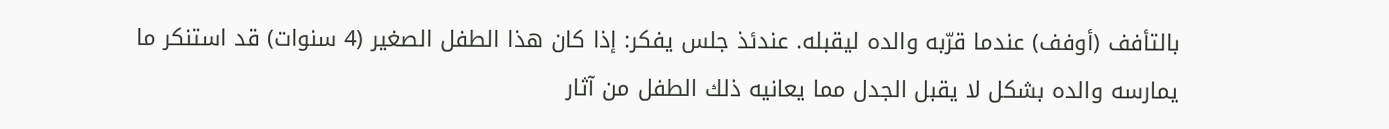بالتأفف (أوفف) عندما قرّبه والده ليقبله. عندئذ جلس يفكر: إذا كان هذا الطفل الصغير (4 سنوات) قد استنكر ما يمارسه والده بشكل لا يقبل الجدل مما يعانيه ذلك الطفل من آثار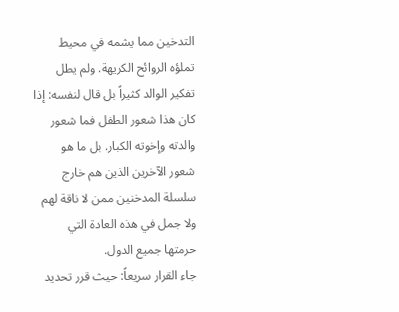التدخين مما يشمه في محيط تملؤه الروائح الكريهة. ولم يطل تفكير الوالد كثيراً بل قال لنفسه: إذا كان هذا شعور الطفل فما شعور والدته وإخوته الكبار. بل ما هو شعور الآخرين الذين هم خارج سلسلة المدخنين ممن لا ناقة لهم ولا جمل في هذه العادة التي حرمتها جميع الدول.
جاء القرار سريعاً: حيث قرر تحديد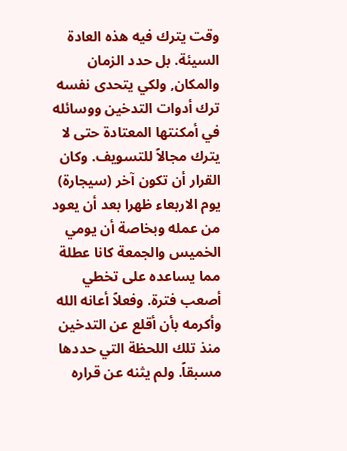وقت يترك فيه هذه العادة السيئة. بل حدد الزمان والمكان, ولكي يتحدى نفسه ترك أدوات التدخين ووسائله في أمكنتها المعتادة حتى لا يترك مجالاً للتسويف. وكان القرار أن تكون آخر (سيجارة) يوم الاربعاء ظهرا بعد أن يعود من عمله وبخاصة أن يومي الخميس والجمعة كانا عطلة مما يساعده على تخطي أصعب فترة. وفعلاً أعانه الله وأكرمه بأن أقلع عن التدخين منذ تلك اللحظة التي حددها مسبقاً. ولم يثنه عن قراره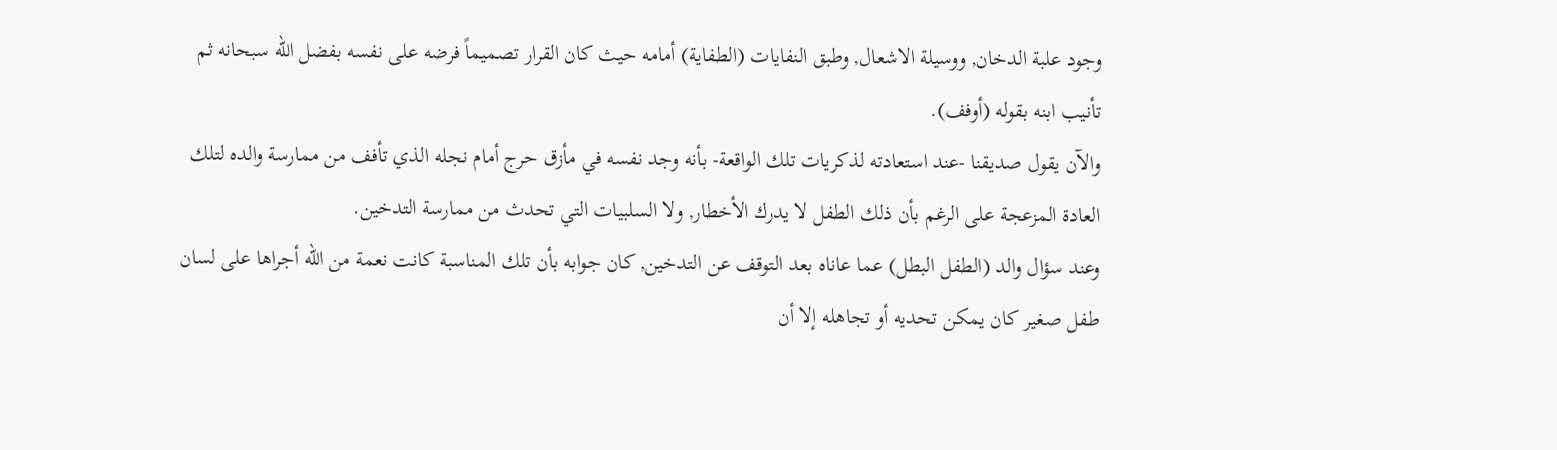وجود علبة الدخان, ووسيلة الاشعال, وطبق النفايات (الطفاية) أمامه حيث كان القرار تصميماً فرضه على نفسه بفضل الله سبحانه ثم تأنيب ابنه بقوله (أوفف).
والآن يقول صديقنا -عند استعادته لذكريات تلك الواقعة- بأنه وجد نفسه في مأزق حرج أمام نجله الذي تأفف من ممارسة والده لتلك العادة المزعجة على الرغم بأن ذلك الطفل لا يدرك الأخطار, ولا السلبيات التي تحدث من ممارسة التدخين.
وعند سؤال والد (الطفل البطل) عما عاناه بعد التوقف عن التدخين, كان جوابه بأن تلك المناسبة كانت نعمة من الله أجراها على لسان طفل صغير كان يمكن تحديه أو تجاهله إلا أن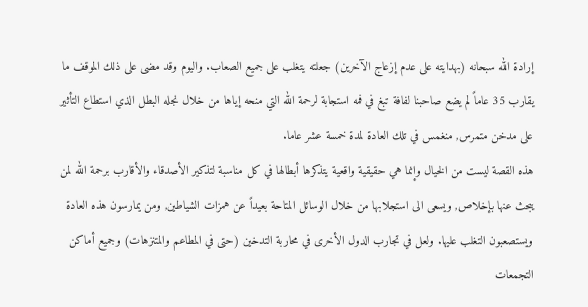إرادة الله سبحانه (بهدايته على عدم إزعاج الآخرين) جعلته يتغلب على جميع الصعاب. واليوم وقد مضى على ذلك الموقف ما يقارب 35 عاماً لم يضع صاحبنا لفافة تبغ في فمه استجابة لرحمة الله التي منحه إياها من خلال نجله البطل الذي استطاع التأثير على مدخن متمرس, منغمس في تلك العادة لمدة خمسة عشر عاما.
هذه القصة ليست من الخيال وإنما هي حقيقية واقعية يتذكرها أبطالها في كل مناسبة لتذكير الأصدقاء والأقارب برحمة الله لمن يبحث عنها بإخلاص, ويسعى الى استجلابها من خلال الوسائل المتاحة بعيداً عن همزات الشياطين, ومن يمارسون هذه العادة ويستصعبون التغلب عليها. ولعل في تجارب الدول الأخرى في محاربة التدخين (حتى في المطاعم والمتنزهات) وجميع أماكن التجمعات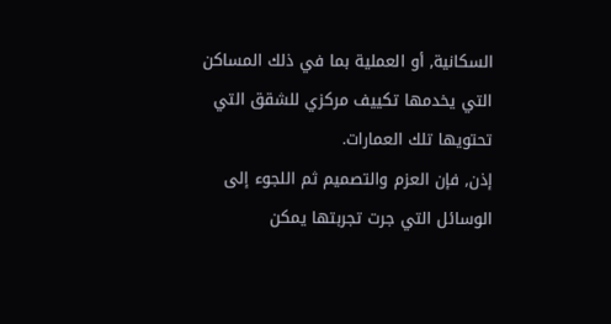السكانية, أو العملية بما في ذلك المساكن التي يخدمها تكييف مركزي للشقق التي تحتويها تلك العمارات.
إذن, فإن العزم والتصميم ثم اللجوء إلى الوسائل التي جرت تجربتها يمكن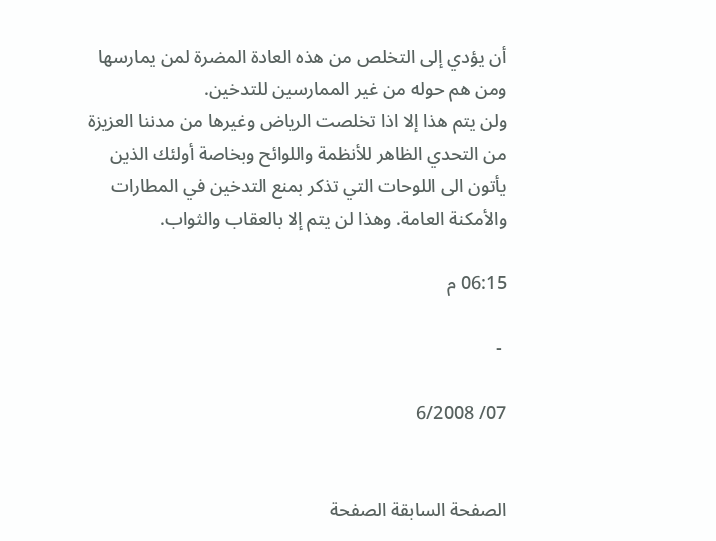أن يؤدي إلى التخلص من هذه العادة المضرة لمن يمارسها ومن هم حوله من غير الممارسين للتدخين.
ولن يتم هذا إلا اذا تخلصت الرياض وغيرها من مدننا العزيزة من التحدي الظاهر للأنظمة واللوائح وبخاصة أولئك الذين يأتون الى اللوحات التي تذكر بمنع التدخين في المطارات والأمكنة العامة. وهذا لن يتم إلا بالعقاب والثواب.

06:15 م

 -

07/ 6/2008


الصفحة السابقة الصفحة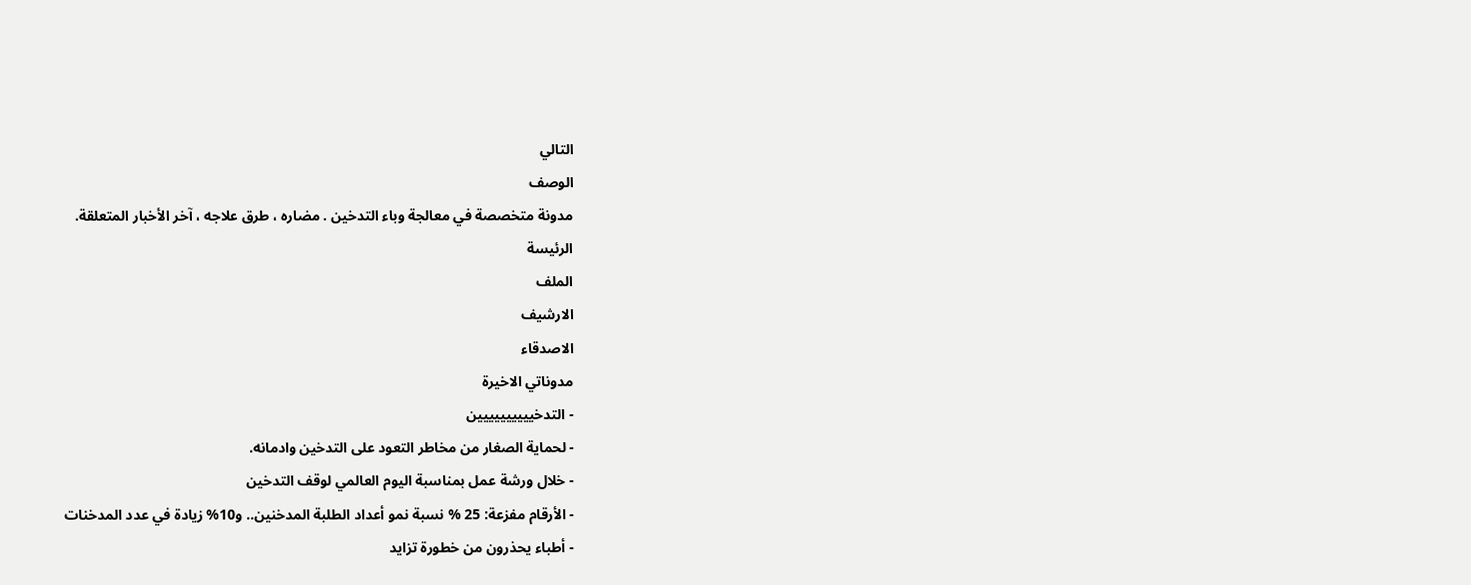التالي
الوصف
مدونة متخصصة في معالجة وباء التدخين . مضاره ، طرق علاجه ، آخر الأخبار المتعلقة.
الرئيسة
الملف
الارشيف
الاصدقاء
مدوناتي الاخيرة
- التدخيييييييييين
- لحماية الصغار من مخاطر التعود على التدخين وادمانه.
- خلال ورشة عمل بمناسبة اليوم العالمي لوقف التدخين
- الأرقام مفزعة: 25 % نسبة نمو أعداد الطلبة المدخنين.. و10% زيادة في عدد المدخنات
- أطباء يحذرون من خطورة تزايد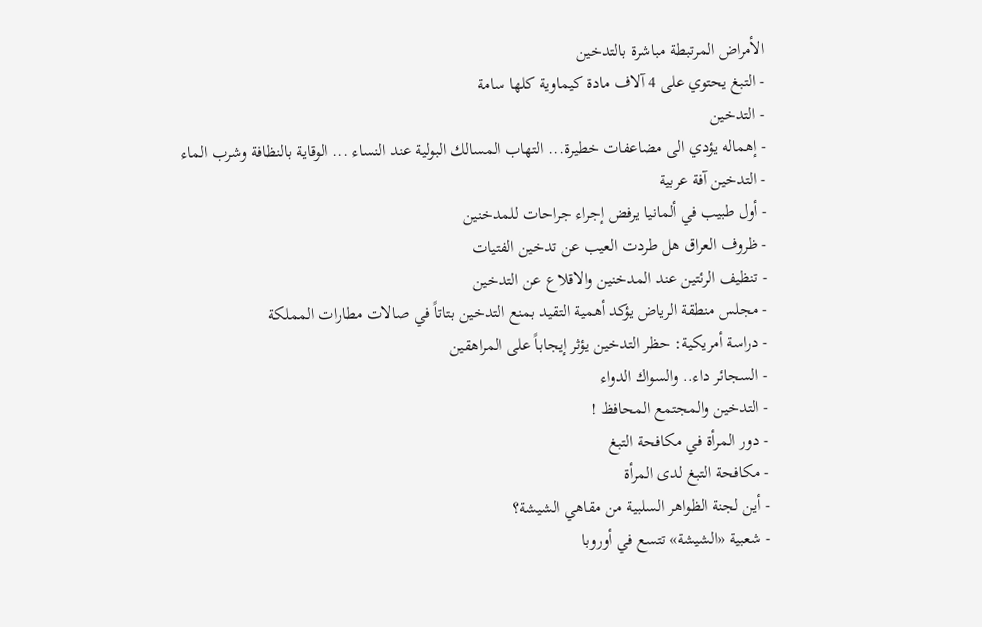الأمراض المرتبطة مباشرة بالتدخين
- التبغ يحتوي على 4 آلاف مادة كيماوية كلها سامة
- التدخين
- إهماله يؤدي الى مضاعفات خطيرة... التهاب المسالك البولية عند النساء ... الوقاية بالنظافة وشرب الماء
- التدخين آفة عربية
- أول طبيب في ألمانيا يرفض إجراء جراحات للمدخنين
- ظروف العراق هل طردت العيب عن تدخين الفتيات
- تنظيف الرئتين عند المدخنين والاقلاع عن التدخين
- مجلس منطقة الرياض يؤكد أهمية التقيد بمنع التدخين بتاتاً في صالات مطارات المملكة
- دراسة أمريكية: حظر التدخين يؤثر إيجاباً على المراهقين
- السجائر داء.. والسواك الدواء
- التدخين والمجتمع المحافظ !
- دور المرأة في مكافحة التبغ
- مكافحة التبغ لدى المرأة
- أين لجنة الظواهر السلبية من مقاهي الشيشة؟
- شعبية «الشيشة» تتسع في أوروبا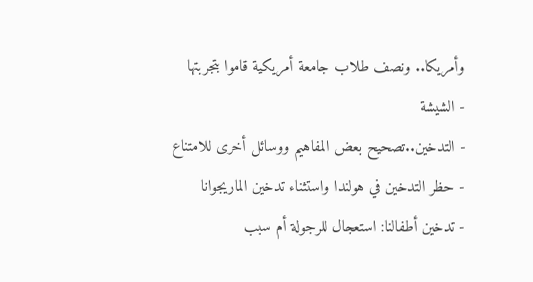وأمريكا.. ونصف طلاب جامعة أمريكية قاموا بتجربتها
- الشيشة
- التدخين..تصحيح بعض المفاهيم ووسائل أخرى للامتناع
- حظر التدخين في هولندا واستثناء تدخين الماريجوانا
- تدخين أطفالنا: استعجال للرجولة أم سبب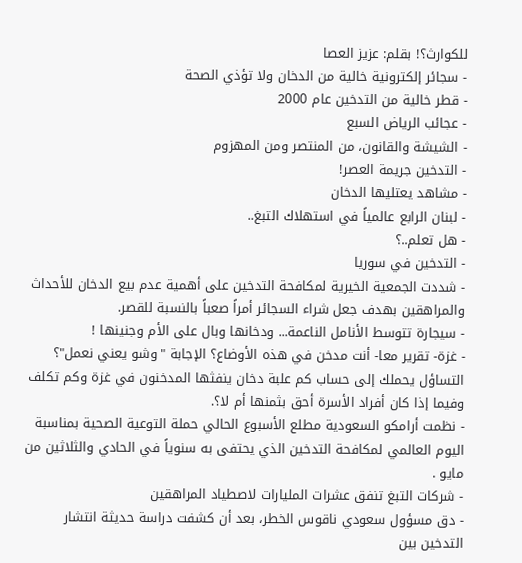للكوارث؟! بقلم: عزيز العصا
- سجائر إلكترونية خالية من الدخان ولا تؤذي الصحة
- قطر خالية من التدخين عام 2000
- عجائب الرياض السبع
- الشيشة والقانون، من المنتصر ومن المهزوم
- التدخين جريمة العصر!
- مشاهد يعتليها الدخان
- لبنان الرابع عالمياً في استهلاك التبغ..
- هل تعلم..؟
- التدخين في سوريا
- شددت الجمعية الخيرية لمكافحة التدخين على أهمية عدم بيع الدخان للأحداث والمراهقين بهدف جعل شراء السجائر أمراً صعباً بالنسبة للقصر.
- سيجارة تتوسط الأنامل الناعمة... ودخانها وبال على الأم وجنينها !
- غزة- تقرير معا- أنت مدخن في هذه الأوضاع؟ الإجابة "وشو يعني نعمل"؟ التساؤل يحملك إلى حساب كم علبة دخان ينفثها المدخنون في غزة وكم تكلف وفيما إذا كان أفراد الأسرة أحق بثمنها أم لا؟.
- نظمت أرامكو السعودية مطلع الأسبوع الحالي حملة التوعية الصحية بمناسبة اليوم العالمي لمكافحة التدخين الذي يحتفى به سنوياً في الحادي والثلاثين من مايو .
- شركات التبغ تنفق عشرات المليارات لاصطياد المراهقين
- دق مسؤول سعودي ناقوس الخطر، بعد أن كشفت دراسة حديثة انتشار التدخين بين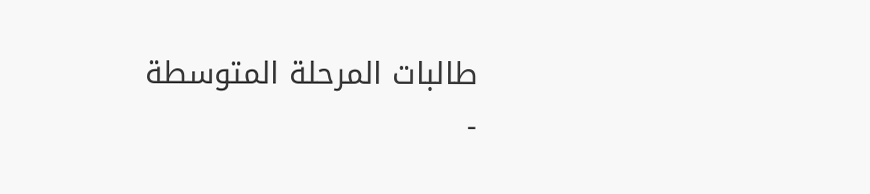طالبات المرحلة المتوسطة
-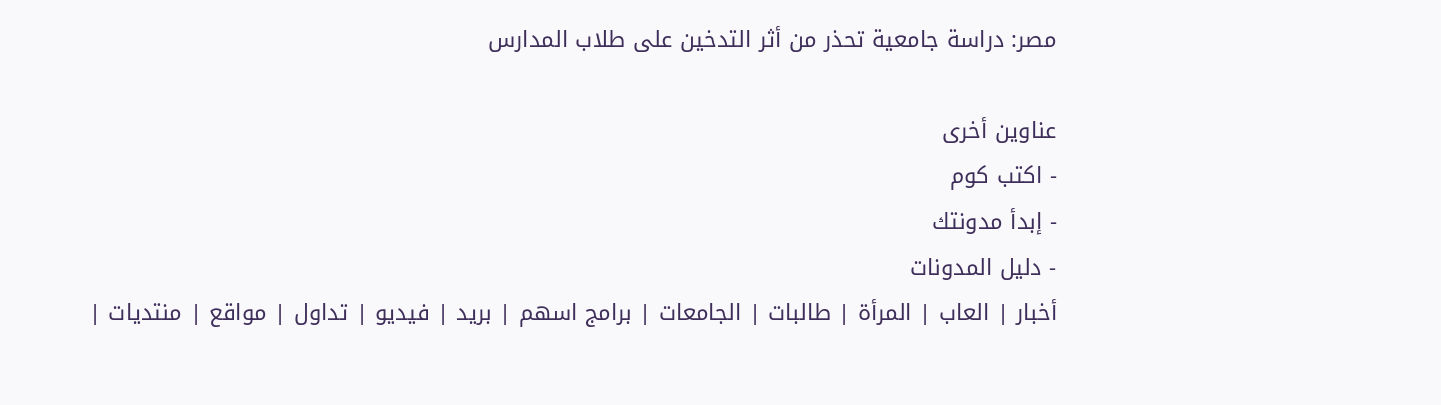مصر: دراسة جامعية تحذر من أثر التدخين على طلاب المدارس

عناوين أخرى
- اكتب كوم
- إبدأ مدونتك
- دليل المدونات
أخبار | العاب | المرأة | طالبات | الجامعات | برامج اسهم | بريد | فيديو | تداول | مواقع | منتديات |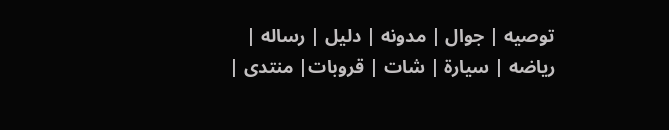توصيه | جوال | مدونه | دليل | رساله | رياضه | سيارة | شات | قروبات| منتدى |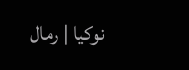نوكيا | رمال